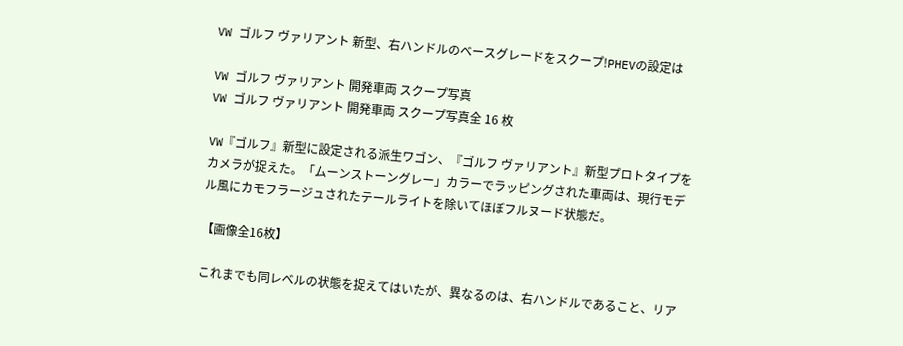VW ゴルフ ヴァリアント 新型、右ハンドルのベースグレードをスクープ!PHEVの設定は

VW ゴルフ ヴァリアント 開発車両 スクープ写真
VW ゴルフ ヴァリアント 開発車両 スクープ写真全 16 枚

VW『ゴルフ』新型に設定される派生ワゴン、『ゴルフ ヴァリアント』新型プロトタイプをカメラが捉えた。「ムーンストーングレー」カラーでラッピングされた車両は、現行モデル風にカモフラージュされたテールライトを除いてほぼフルヌード状態だ。

【画像全16枚】

これまでも同レベルの状態を捉えてはいたが、異なるのは、右ハンドルであること、リア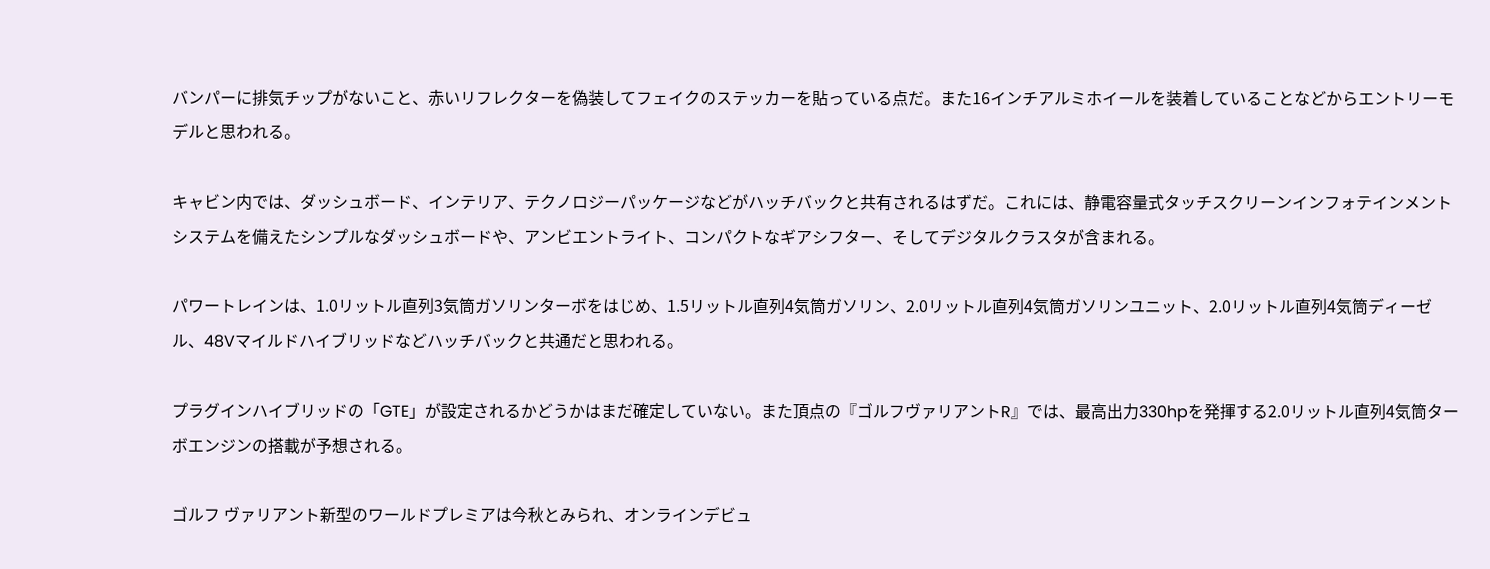バンパーに排気チップがないこと、赤いリフレクターを偽装してフェイクのステッカーを貼っている点だ。また16インチアルミホイールを装着していることなどからエントリーモデルと思われる。

キャビン内では、ダッシュボード、インテリア、テクノロジーパッケージなどがハッチバックと共有されるはずだ。これには、静電容量式タッチスクリーンインフォテインメントシステムを備えたシンプルなダッシュボードや、アンビエントライト、コンパクトなギアシフター、そしてデジタルクラスタが含まれる。

パワートレインは、1.0リットル直列3気筒ガソリンターボをはじめ、1.5リットル直列4気筒ガソリン、2.0リットル直列4気筒ガソリンユニット、2.0リットル直列4気筒ディーゼル、48Vマイルドハイブリッドなどハッチバックと共通だと思われる。

プラグインハイブリッドの「GTE」が設定されるかどうかはまだ確定していない。また頂点の『ゴルフヴァリアントR』では、最高出力330hpを発揮する2.0リットル直列4気筒ターボエンジンの搭載が予想される。

ゴルフ ヴァリアント新型のワールドプレミアは今秋とみられ、オンラインデビュ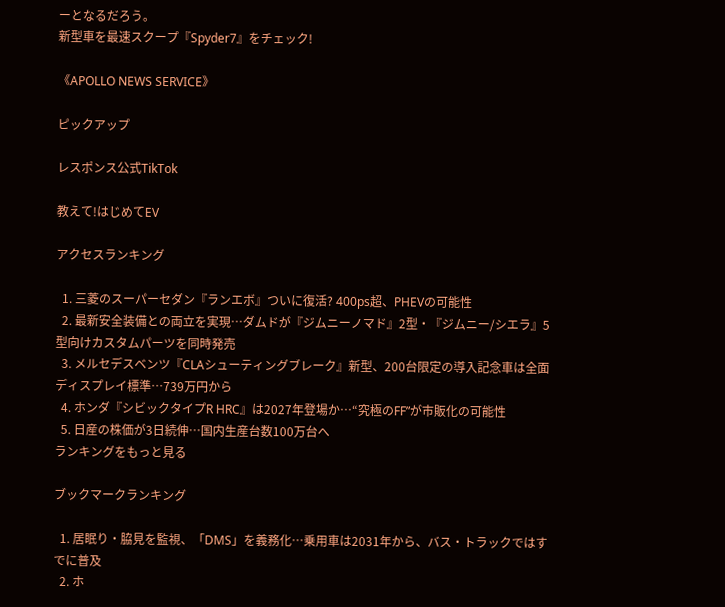ーとなるだろう。
新型車を最速スクープ『Spyder7』をチェック!

《APOLLO NEWS SERVICE》

ピックアップ

レスポンス公式TikTok

教えて!はじめてEV

アクセスランキング

  1. 三菱のスーパーセダン『ランエボ』ついに復活? 400ps超、PHEVの可能性
  2. 最新安全装備との両立を実現…ダムドが『ジムニーノマド』2型・『ジムニー/シエラ』5型向けカスタムパーツを同時発売
  3. メルセデスベンツ『CLAシューティングブレーク』新型、200台限定の導入記念車は全面ディスプレイ標準…739万円から
  4. ホンダ『シビックタイプR HRC』は2027年登場か…“究極のFF”が市販化の可能性
  5. 日産の株価が3日続伸…国内生産台数100万台へ
ランキングをもっと見る

ブックマークランキング

  1. 居眠り・脇見を監視、「DMS」を義務化…乗用車は2031年から、バス・トラックではすでに普及
  2. ホ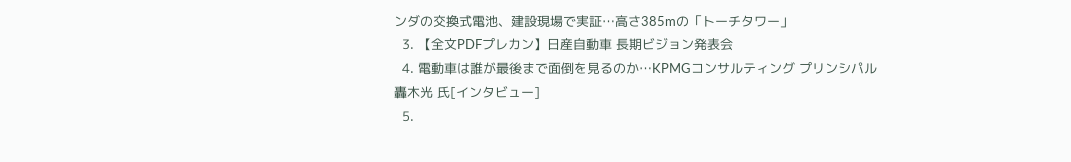ンダの交換式電池、建設現場で実証…高さ385mの「トーチタワー」
  3. 【全文PDFプレカン】日産自動車 長期ビジョン発表会
  4. 電動車は誰が最後まで面倒を見るのか…KPMGコンサルティング プリンシパル 轟木光 氏[インタビュー]
  5.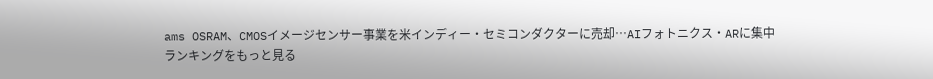ams OSRAM、CMOSイメージセンサー事業を米インディー・セミコンダクターに売却…AIフォトニクス・ARに集中
ランキングをもっと見る